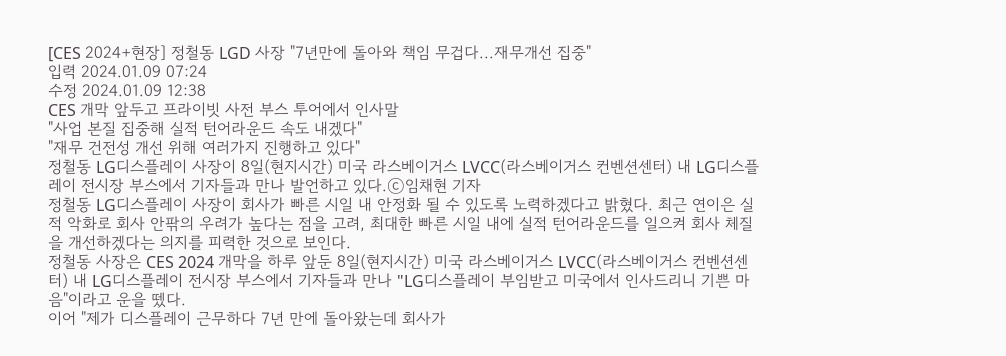[CES 2024+현장] 정철동 LGD 사장 "7년만에 돌아와 책임 무겁다...재무개선 집중"
입력 2024.01.09 07:24
수정 2024.01.09 12:38
CES 개막 앞두고 프라이빗 사전 부스 투어에서 인사말
"사업 본질 집중해 실적 턴어라운드 속도 내겠다"
"재무 건전성 개선 위해 여러가지 진행하고 있다"
정철동 LG디스플레이 사장이 8일(현지시간) 미국 라스베이거스 LVCC(라스베이거스 컨벤션센터) 내 LG디스플레이 전시장 부스에서 기자들과 만나 발언하고 있다.ⓒ임채현 기자
정철동 LG디스플레이 사장이 회사가 빠른 시일 내 안정화 될 수 있도록 노력하겠다고 밝혔다. 최근 연이은 실적 악화로 회사 안팎의 우려가 높다는 점을 고려, 최대한 빠른 시일 내에 실적 턴어라운드를 일으켜 회사 체질을 개선하겠다는 의지를 피력한 것으로 보인다.
정철동 사장은 CES 2024 개막을 하루 앞둔 8일(현지시간) 미국 라스베이거스 LVCC(라스베이거스 컨벤션센터) 내 LG디스플레이 전시장 부스에서 기자들과 만나 "LG디스플레이 부임받고 미국에서 인사드리니 기쁜 마음"이라고 운을 뗐다.
이어 "제가 디스플레이 근무하다 7년 만에 돌아왔는데 회사가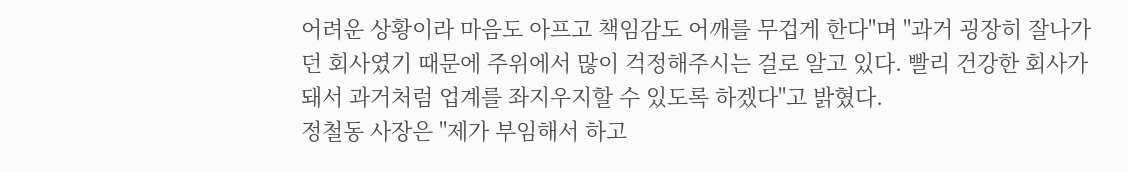어려운 상황이라 마음도 아프고 책임감도 어깨를 무겁게 한다"며 "과거 굉장히 잘나가던 회사였기 때문에 주위에서 많이 걱정해주시는 걸로 알고 있다. 빨리 건강한 회사가 돼서 과거처럼 업계를 좌지우지할 수 있도록 하겠다"고 밝혔다.
정철동 사장은 "제가 부임해서 하고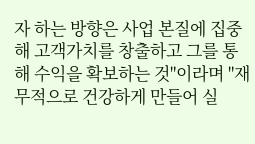자 하는 방향은 사업 본질에 집중해 고객가치를 창출하고 그를 통해 수익을 확보하는 것"이라며 "재무적으로 건강하게 만들어 실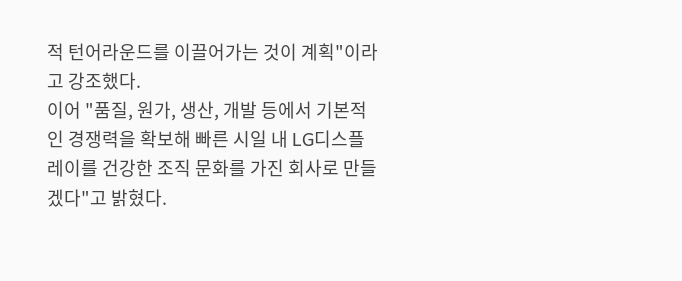적 턴어라운드를 이끌어가는 것이 계획"이라고 강조했다.
이어 "품질, 원가, 생산, 개발 등에서 기본적인 경쟁력을 확보해 빠른 시일 내 LG디스플레이를 건강한 조직 문화를 가진 회사로 만들겠다"고 밝혔다.